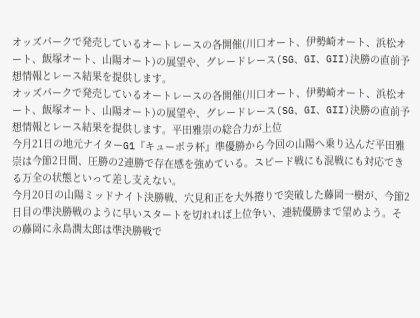オッズパークで発売しているオートレースの各開催(川口オート、伊勢崎オート、浜松オート、飯塚オート、山陽オート)の展望や、グレードレース(SG、GI、GII)決勝の直前予想情報とレース結果を提供します。
オッズパークで発売しているオートレースの各開催(川口オート、伊勢崎オート、浜松オート、飯塚オート、山陽オート)の展望や、グレードレース(SG、GI、GII)決勝の直前予想情報とレース結果を提供します。平田雅崇の総合力が上位
今月21日の地元ナイターG1『キューポラ杯』準優勝から今回の山陽へ乗り込んだ平田雅崇は今節2日間、圧勝の2連勝で存在感を強めている。スピード戦にも混戦にも対応できる万全の状態といって差し支えない。
今月20日の山陽ミッドナイト決勝戦、穴見和正を大外捲りで突破した藤岡一樹が、今節2日目の準決勝戦のように早いスタートを切れれば上位争い、連続優勝まで望めよう。その藤岡に永島潤太郎は準決勝戦で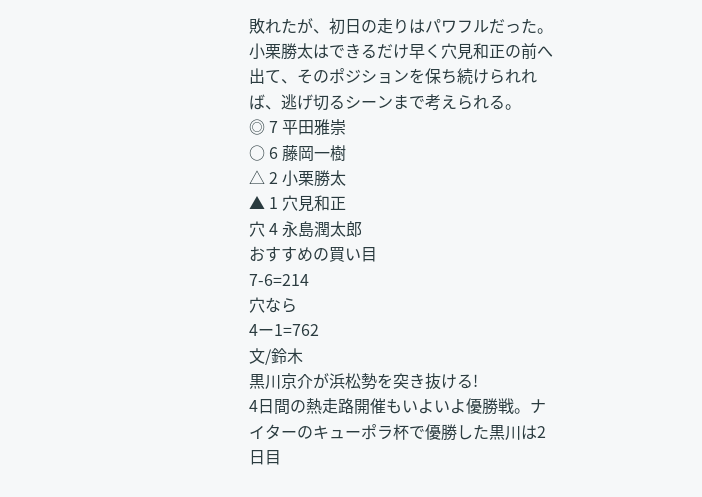敗れたが、初日の走りはパワフルだった。
小栗勝太はできるだけ早く穴見和正の前へ出て、そのポジションを保ち続けられれば、逃げ切るシーンまで考えられる。
◎ 7 平田雅崇
○ 6 藤岡一樹
△ 2 小栗勝太
▲ 1 穴見和正
穴 4 永島潤太郎
おすすめの買い目
7-6=214
穴なら
4ー1=762
文/鈴木
黒川京介が浜松勢を突き抜ける!
4日間の熱走路開催もいよいよ優勝戦。ナイターのキューポラ杯で優勝した黒川は2日目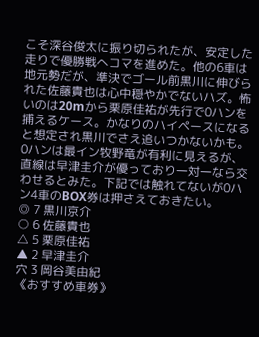こそ深谷俊太に振り切られたが、安定した走りで優勝戦へコマを進めた。他の6車は地元勢だが、準決でゴール前黒川に伸びられた佐藤貴也は心中穏やかでないハズ。怖いのは20mから栗原佳祐が先行で0ハンを捕えるケース。かなりのハイペースになると想定され黒川でさえ追いつかないかも。0ハンは最イン牧野竜が有利に見えるが、直線は早津圭介が優っており一対一なら交わせるとみた。下記では触れてないが0ハン4車のBOX券は押さえておきたい。
◎ 7 黒川京介
○ 6 佐藤貴也
△ 5 栗原佳祐
▲ 2 早津圭介
穴 3 岡谷美由紀
《おすすめ車券》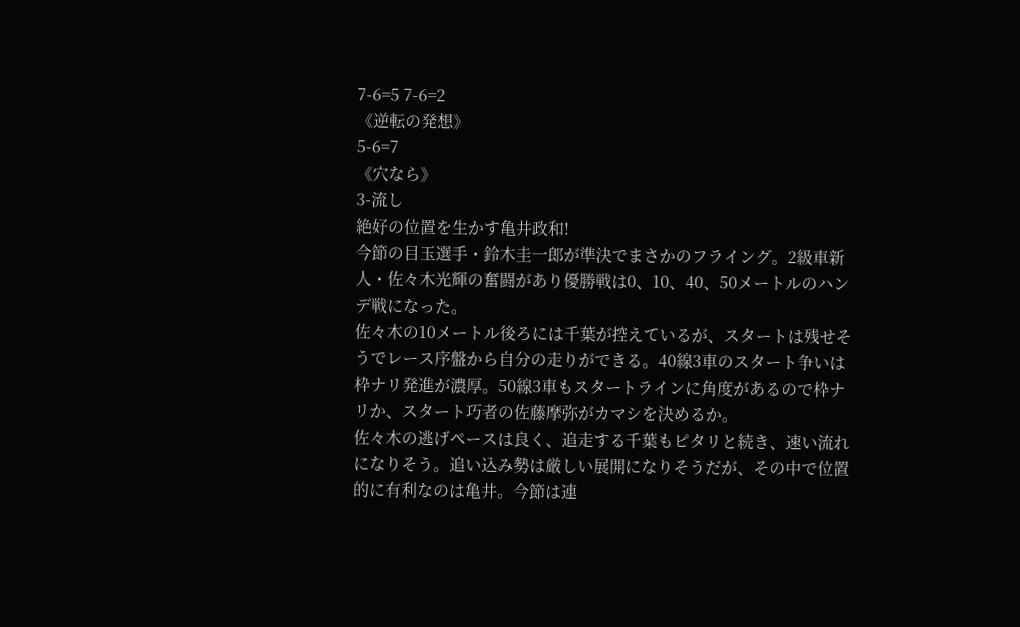7-6=5 7-6=2
《逆転の発想》
5-6=7
《穴なら》
3-流し
絶好の位置を生かす亀井政和!
今節の目玉選手・鈴木圭一郎が準決でまさかのフライング。2級車新人・佐々木光輝の奮闘があり優勝戦は0、10、40、50メートルのハンデ戦になった。
佐々木の10メートル後ろには千葉が控えているが、スタートは残せそうでレース序盤から自分の走りができる。40線3車のスタート争いは枠ナリ発進が濃厚。50線3車もスタートラインに角度があるので枠ナリか、スタート巧者の佐藤摩弥がカマシを決めるか。
佐々木の逃げペースは良く、追走する千葉もピタリと続き、速い流れになりそう。追い込み勢は厳しい展開になりそうだが、その中で位置的に有利なのは亀井。今節は連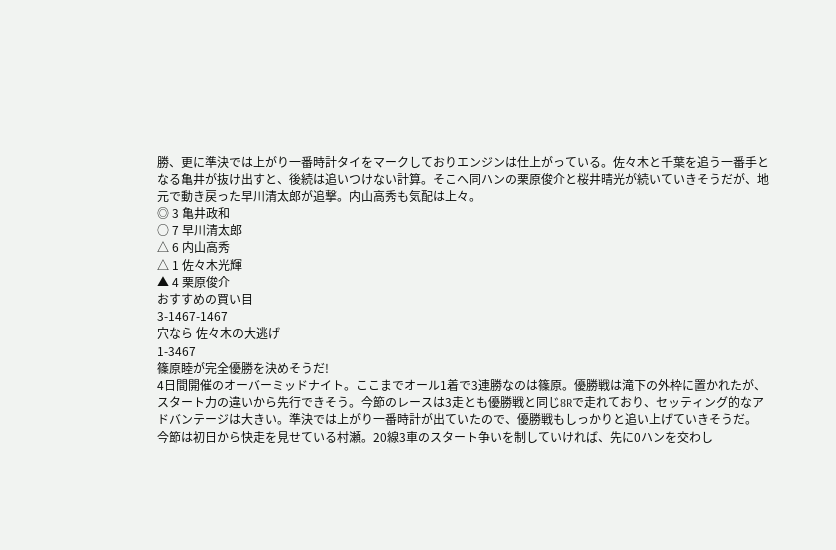勝、更に準決では上がり一番時計タイをマークしておりエンジンは仕上がっている。佐々木と千葉を追う一番手となる亀井が抜け出すと、後続は追いつけない計算。そこへ同ハンの栗原俊介と桜井晴光が続いていきそうだが、地元で動き戻った早川清太郎が追撃。内山高秀も気配は上々。
◎ 3 亀井政和
○ 7 早川清太郎
△ 6 内山高秀
△ 1 佐々木光輝
▲ 4 栗原俊介
おすすめの買い目
3-1467-1467
穴なら 佐々木の大逃げ
1-3467
篠原睦が完全優勝を決めそうだ!
4日間開催のオーバーミッドナイト。ここまでオール1着で3連勝なのは篠原。優勝戦は滝下の外枠に置かれたが、スタート力の違いから先行できそう。今節のレースは3走とも優勝戦と同じ8Rで走れており、セッティング的なアドバンテージは大きい。準決では上がり一番時計が出ていたので、優勝戦もしっかりと追い上げていきそうだ。
今節は初日から快走を見せている村瀬。20線3車のスタート争いを制していければ、先に0ハンを交わし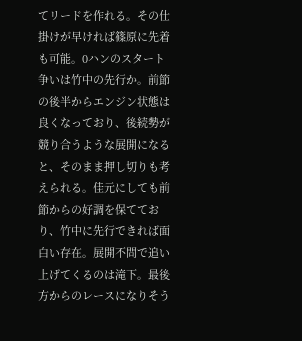てリードを作れる。その仕掛けが早ければ篠原に先着も可能。0ハンのスタート争いは竹中の先行か。前節の後半からエンジン状態は良くなっており、後続勢が競り合うような展開になると、そのまま押し切りも考えられる。佳元にしても前節からの好調を保てており、竹中に先行できれば面白い存在。展開不問で追い上げてくるのは滝下。最後方からのレースになりそう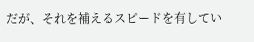だが、それを補えるスピードを有してい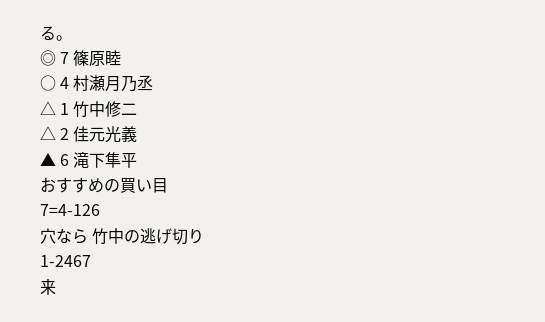る。
◎ 7 篠原睦
○ 4 村瀬月乃丞
△ 1 竹中修二
△ 2 佳元光義
▲ 6 滝下隼平
おすすめの買い目
7=4-126
穴なら 竹中の逃げ切り
1-2467
来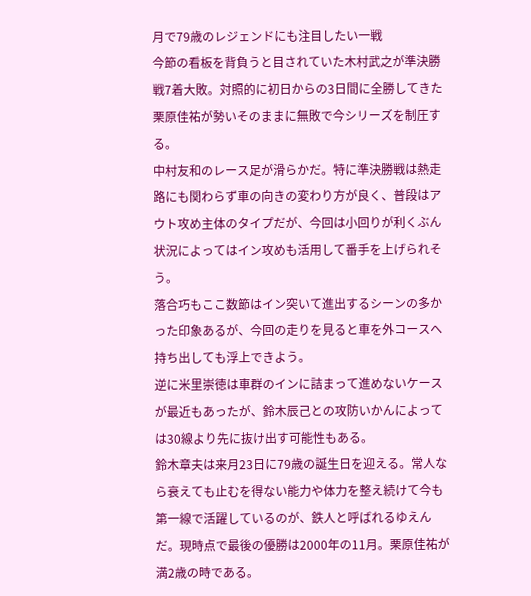月で79歳のレジェンドにも注目したい一戦
今節の看板を背負うと目されていた木村武之が準決勝戦7着大敗。対照的に初日からの3日間に全勝してきた栗原佳祐が勢いそのままに無敗で今シリーズを制圧する。
中村友和のレース足が滑らかだ。特に準決勝戦は熱走路にも関わらず車の向きの変わり方が良く、普段はアウト攻め主体のタイプだが、今回は小回りが利くぶん状況によってはイン攻めも活用して番手を上げられそう。
落合巧もここ数節はイン突いて進出するシーンの多かった印象あるが、今回の走りを見ると車を外コースへ持ち出しても浮上できよう。
逆に米里崇徳は車群のインに詰まって進めないケースが最近もあったが、鈴木辰己との攻防いかんによっては30線より先に抜け出す可能性もある。
鈴木章夫は来月23日に79歳の誕生日を迎える。常人なら衰えても止むを得ない能力や体力を整え続けて今も第一線で活躍しているのが、鉄人と呼ばれるゆえんだ。現時点で最後の優勝は2000年の11月。栗原佳祐が満2歳の時である。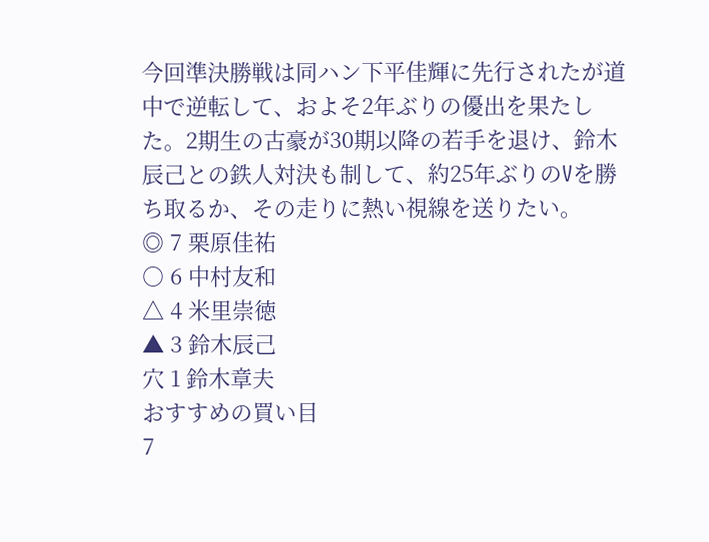今回準決勝戦は同ハン下平佳輝に先行されたが道中で逆転して、およそ2年ぶりの優出を果たした。2期生の古豪が30期以降の若手を退け、鈴木辰己との鉄人対決も制して、約25年ぶりのVを勝ち取るか、その走りに熱い視線を送りたい。
◎ 7 栗原佳祐
○ 6 中村友和
△ 4 米里崇徳
▲ 3 鈴木辰己
穴 1 鈴木章夫
おすすめの買い目
7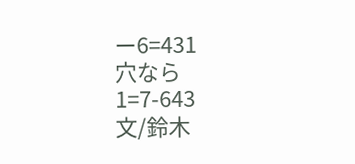ー6=431
穴なら
1=7-643
文/鈴木